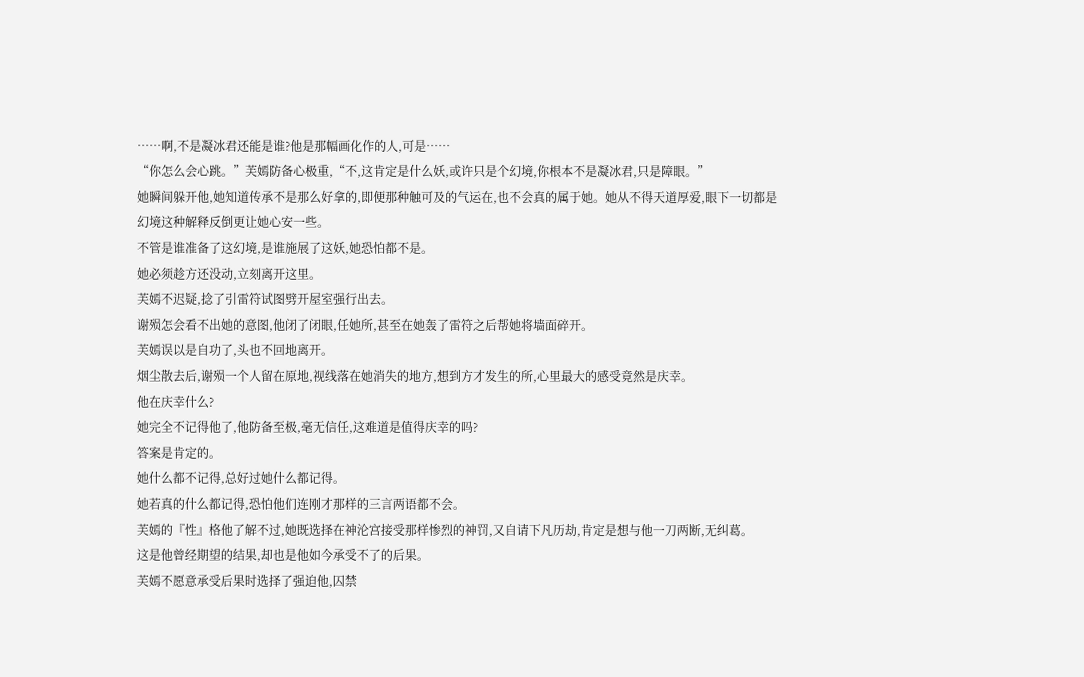……啊,不是凝冰君还能是谁?他是那幅画化作的人,可是……
“你怎么会心跳。”芙嫣防备心极重,“不,这肯定是什么妖,或许只是个幻境,你根本不是凝冰君,只是障眼。”
她瞬间躲开他,她知道传承不是那么好拿的,即便那种触可及的气运在,也不会真的属于她。她从不得天道厚爱,眼下一切都是幻境这种解释反倒更让她心安一些。
不管是谁准备了这幻境,是谁施展了这妖,她恐怕都不是。
她必须趁方还没动,立刻离开这里。
芙嫣不迟疑,捻了引雷符试图劈开屋室强行出去。
谢殒怎会看不出她的意图,他闭了闭眼,任她所,甚至在她轰了雷符之后帮她将墙面碎开。
芙嫣误以是自功了,头也不回地离开。
烟尘散去后,谢殒一个人留在原地,视线落在她消失的地方,想到方才发生的所,心里最大的感受竟然是庆幸。
他在庆幸什么?
她完全不记得他了,他防备至极,毫无信任,这难道是值得庆幸的吗?
答案是肯定的。
她什么都不记得,总好过她什么都记得。
她若真的什么都记得,恐怕他们连刚才那样的三言两语都不会。
芙嫣的『性』格他了解不过,她既选择在神沦宫接受那样惨烈的神罚,又自请下凡历劫,肯定是想与他一刀两断,无纠葛。
这是他曾经期望的结果,却也是他如今承受不了的后果。
芙嫣不愿意承受后果时选择了强迫他,囚禁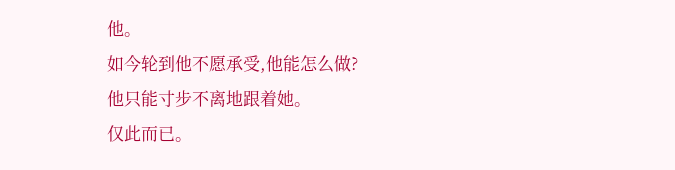他。
如今轮到他不愿承受,他能怎么做?
他只能寸步不离地跟着她。
仅此而已。